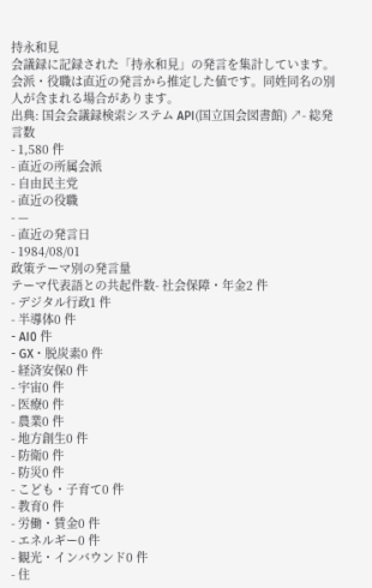持永和見
会議録に記録された「持永和見」の発言を集計しています。会派・役職は直近の発言から推定した値です。同姓同名の別人が含まれる場合があります。
出典: 国会会議録検索システム API(国立国会図書館) ↗- 総発言数
- 1,580 件
- 直近の所属会派
- 自由民主党
- 直近の役職
- —
- 直近の発言日
- 1984/08/01
政策テーマ別の発言量
テーマ代表語との共起件数- 社会保障・年金2 件
- デジタル行政1 件
- 半導体0 件
- AI0 件
- GX・脱炭素0 件
- 経済安保0 件
- 宇宙0 件
- 医療0 件
- 農業0 件
- 地方創生0 件
- 防衛0 件
- 防災0 件
- こども・子育て0 件
- 教育0 件
- 労働・賃金0 件
- エネルギー0 件
- 観光・インバウンド0 件
- 住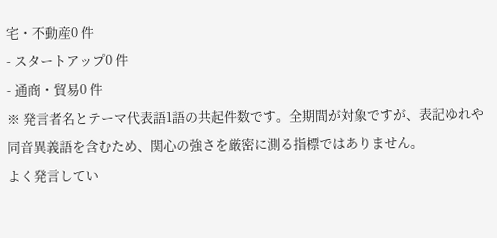宅・不動産0 件
- スタートアップ0 件
- 通商・貿易0 件
※ 発言者名とテーマ代表語1語の共起件数です。全期間が対象ですが、表記ゆれや 同音異義語を含むため、関心の強さを厳密に測る指標ではありません。
よく発言してい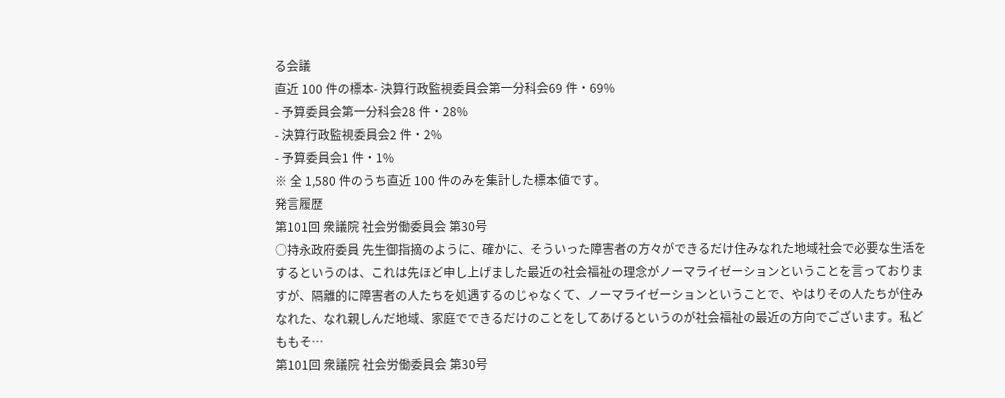る会議
直近 100 件の標本- 決算行政監視委員会第一分科会69 件・69%
- 予算委員会第一分科会28 件・28%
- 決算行政監視委員会2 件・2%
- 予算委員会1 件・1%
※ 全 1,580 件のうち直近 100 件のみを集計した標本値です。
発言履歴
第101回 衆議院 社会労働委員会 第30号
○持永政府委員 先生御指摘のように、確かに、そういった障害者の方々ができるだけ住みなれた地域社会で必要な生活をするというのは、これは先ほど申し上げました最近の社会福祉の理念がノーマライゼーションということを言っておりますが、隔離的に障害者の人たちを処遇するのじゃなくて、ノーマライゼーションということで、やはりその人たちが住みなれた、なれ親しんだ地域、家庭でできるだけのことをしてあげるというのが社会福祉の最近の方向でございます。私どももそ…
第101回 衆議院 社会労働委員会 第30号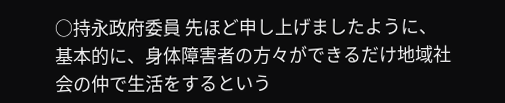○持永政府委員 先ほど申し上げましたように、基本的に、身体障害者の方々ができるだけ地域社会の仲で生活をするという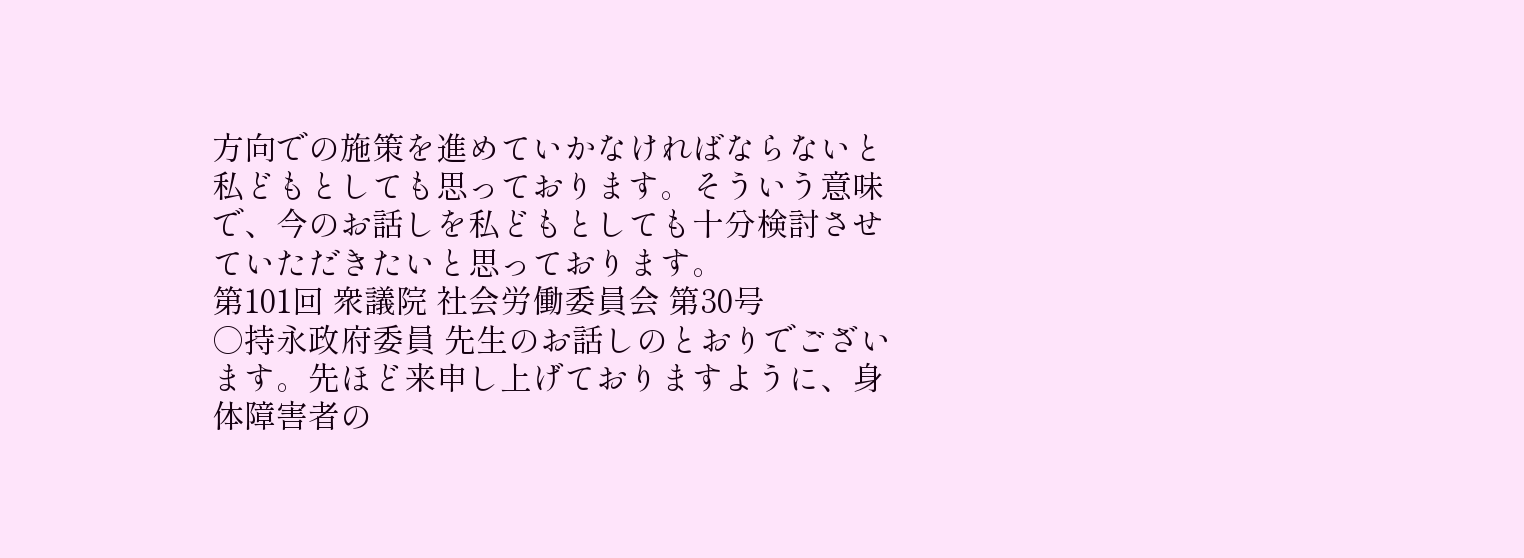方向での施策を進めていかなければならないと私どもとしても思っております。そういう意味で、今のお話しを私どもとしても十分検討させていただきたいと思っております。
第101回 衆議院 社会労働委員会 第30号
○持永政府委員 先生のお話しのとおりでございます。先ほど来申し上げておりますように、身体障害者の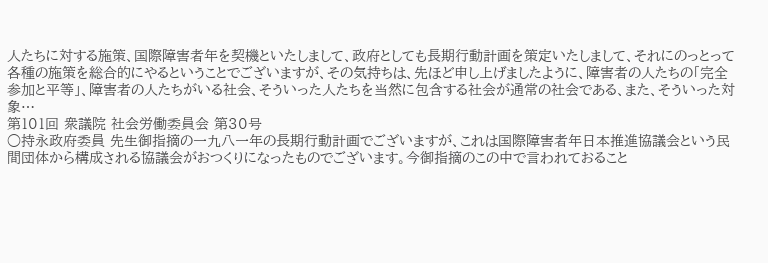人たちに対する施策、国際障害者年を契機といたしまして、政府としても長期行動計画を策定いたしまして、それにのっとって各種の施策を総合的にやるということでございますが、その気持ちは、先ほど申し上げましたように、障害者の人たちの「完全参加と平等」、障害者の人たちがいる社会、そういった人たちを当然に包含する社会が通常の社会である、また、そういった対象…
第101回 衆議院 社会労働委員会 第30号
○持永政府委員 先生御指摘の一九八一年の長期行動計画でございますが、これは国際障害者年日本推進協議会という民間団体から構成される協議会がおつくりになったものでございます。今御指摘のこの中で言われておること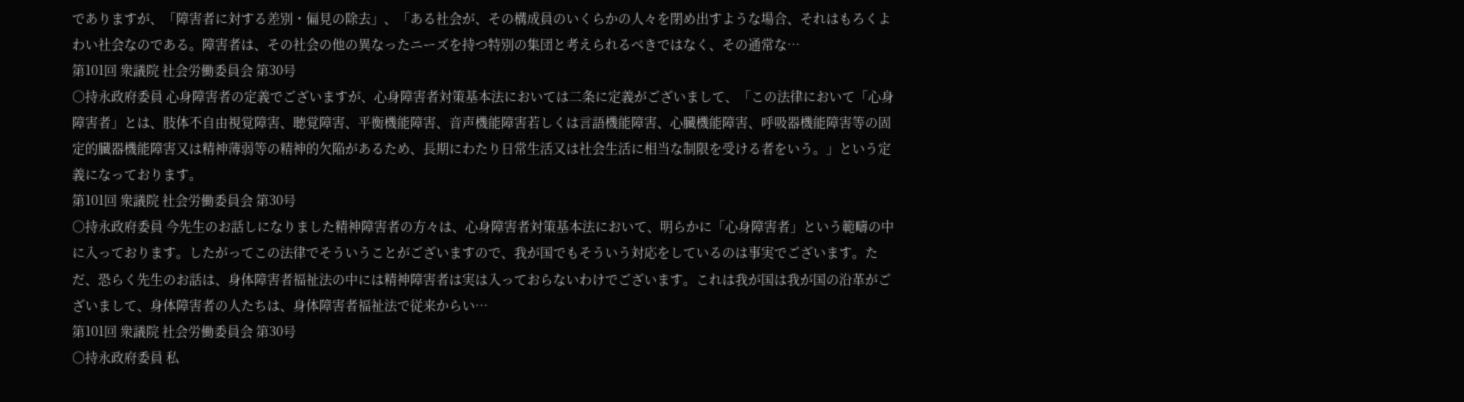でありますが、「障害者に対する差別・偏見の除去」、「ある社会が、その構成員のいくらかの人々を閉め出すような場合、それはもろくよわい社会なのである。障害者は、その社会の他の異なったニーズを持つ特別の集団と考えられるべきではなく、その通常な…
第101回 衆議院 社会労働委員会 第30号
○持永政府委員 心身障害者の定義でございますが、心身障害者対策基本法においては二条に定義がございまして、「この法律において「心身障害者」とは、肢体不自由視覚障害、聴覚障害、平衡機能障害、音声機能障害若しくは言語機能障害、心臓機能障害、呼吸器機能障害等の固定的臓器機能障害又は精神薄弱等の精神的欠陥があるため、長期にわたり日常生活又は社会生活に相当な制限を受ける者をいう。」という定義になっております。
第101回 衆議院 社会労働委員会 第30号
○持永政府委員 今先生のお話しになりました精神障害者の方々は、心身障害者対策基本法において、明らかに「心身障害者」という範疇の中に入っております。したがってこの法律でそういうことがございますので、我が国でもそういう対応をしているのは事実でございます。ただ、恐らく先生のお話は、身体障害者福祉法の中には精神障害者は実は入っておらないわけでございます。これは我が国は我が国の沿革がございまして、身体障害者の人たちは、身体障害者福祉法で従来からい…
第101回 衆議院 社会労働委員会 第30号
○持永政府委員 私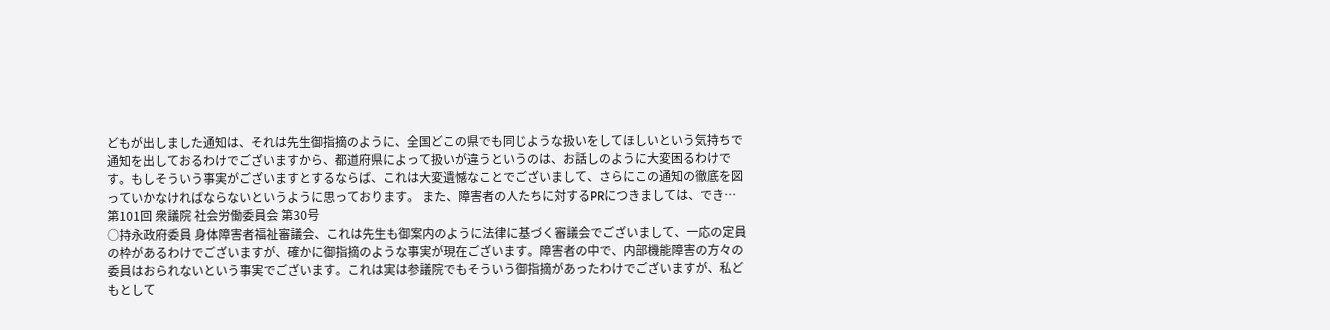どもが出しました通知は、それは先生御指摘のように、全国どこの県でも同じような扱いをしてほしいという気持ちで通知を出しておるわけでございますから、都道府県によって扱いが違うというのは、お話しのように大変困るわけです。もしそういう事実がございますとするならば、これは大変遺憾なことでございまして、さらにこの通知の徹底を図っていかなければならないというように思っております。 また、障害者の人たちに対するPRにつきましては、でき…
第101回 衆議院 社会労働委員会 第30号
○持永政府委員 身体障害者福祉審議会、これは先生も御案内のように法律に基づく審議会でございまして、一応の定員の枠があるわけでございますが、確かに御指摘のような事実が現在ございます。障害者の中で、内部機能障害の方々の委員はおられないという事実でございます。これは実は参議院でもそういう御指摘があったわけでございますが、私どもとして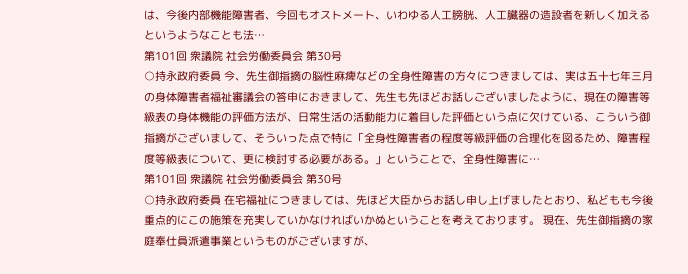は、今後内部機能障害者、今回もオストメート、いわゆる人工膀胱、人工臓器の造設者を新しく加えるというようなことも法…
第101回 衆議院 社会労働委員会 第30号
○持永政府委員 今、先生御指摘の脳性麻痺などの全身性障害の方々につきましては、実は五十七年三月の身体障害者福祉審議会の答申におきまして、先生も先ほどお話しございましたように、現在の障害等級表の身体機能の評価方法が、日常生活の活動能力に着目した評価という点に欠けている、こういう御指摘がございまして、そういった点で特に「全身性障害者の程度等級評価の合理化を図るため、障害程度等級表について、更に検討する必要がある。」ということで、全身性障害に…
第101回 衆議院 社会労働委員会 第30号
○持永政府委員 在宅福祉につきましては、先ほど大臣からお話し申し上げましたとおり、私どもも今後重点的にこの施策を充実していかなければいかぬということを考えております。 現在、先生御指摘の家庭奉仕員派遣事業というものがございますが、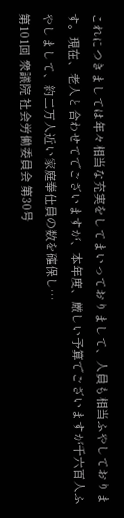これにつきましては年々相当な充実をしてまいっておりまして、人員も相当ふやしております。現在、老人と合わせてでございますが、本年度、厳しい予算でございますが千六百人ふやしまして、約二万人近い家庭奉仕員の数を確保し…
第101回 衆議院 社会労働委員会 第30号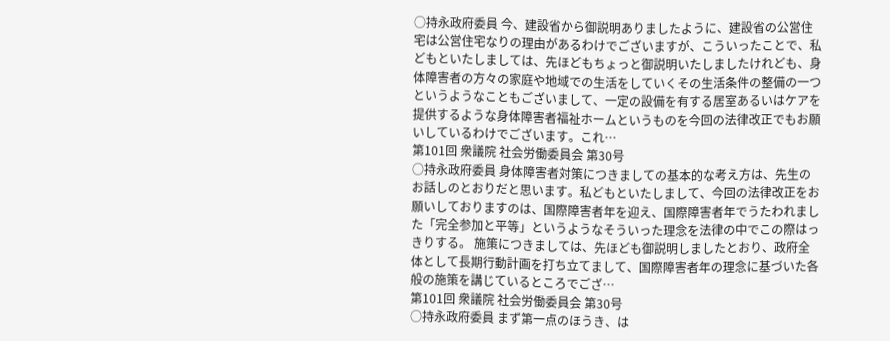○持永政府委員 今、建設省から御説明ありましたように、建設省の公営住宅は公営住宅なりの理由があるわけでございますが、こういったことで、私どもといたしましては、先ほどもちょっと御説明いたしましたけれども、身体障害者の方々の家庭や地域での生活をしていくその生活条件の整備の一つというようなこともございまして、一定の設備を有する居室あるいはケアを提供するような身体障害者福祉ホームというものを今回の法律改正でもお願いしているわけでございます。これ…
第101回 衆議院 社会労働委員会 第30号
○持永政府委員 身体障害者対策につきましての基本的な考え方は、先生のお話しのとおりだと思います。私どもといたしまして、今回の法律改正をお願いしておりますのは、国際障害者年を迎え、国際障害者年でうたわれました「完全参加と平等」というようなそういった理念を法律の中でこの際はっきりする。 施策につきましては、先ほども御説明しましたとおり、政府全体として長期行動計画を打ち立てまして、国際障害者年の理念に基づいた各般の施策を講じているところでござ…
第101回 衆議院 社会労働委員会 第30号
○持永政府委員 まず第一点のほうき、は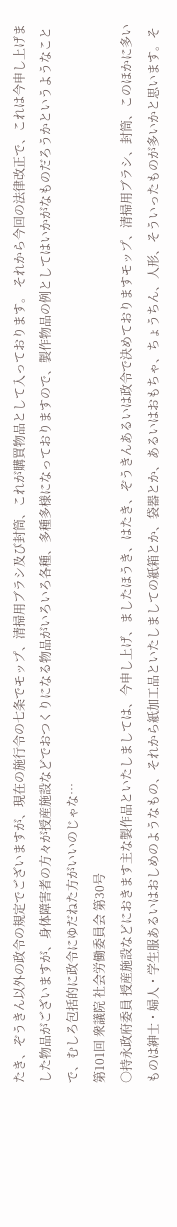たき、ぞうきん以外の政令の規定でございますが、現在の施行令の七条でモップ、清掃用ブラシ及び封筒、これが購買物品として入っております。 それから今回の法律改正で、これは今申し上げました物品がございますが、身体障害者の方々が授産施設などでおつくりになる物品がいろいろ各種、多種多様になっておりますので、製作物品の例としてはいかがなものだろうかというようなことで、むしろ包括的に政令にゆだねた方がいいのじゃな…
第101回 衆議院 社会労働委員会 第30号
○持永政府委員 授産施設などにおきます主な製作品といたしましては、今申し上げ、ましたほうき、はたき、ぞうきんあるいは政令で決めておりますモップ、清掃用ブラシ、封筒、このほかに多いものは紳士・婦人・学生服あるいはおしめのようなもの、それから紙加工品といたしましての紙箱とか、袋器とか、あるいはおもちゃ、ちょうちん、人形、そういったものが多いかと思います。そ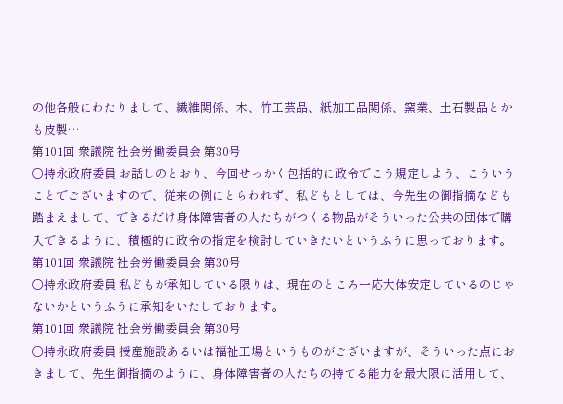の他各般にわたりまして、繊維関係、木、竹工芸品、紙加工品関係、窯業、土石製品とかも皮製…
第101回 衆議院 社会労働委員会 第30号
○持永政府委員 お話しのとおり、今回せっかく包括的に政令でこう規定しよう、こういうことでございますので、従来の例にとらわれず、私どもとしては、今先生の御指摘なども踏まえまして、できるだけ身体障害者の人たちがつくる物品がそういった公共の団体で購入できるように、積極的に政令の指定を検討していきたいというふうに思っております。
第101回 衆議院 社会労働委員会 第30号
○持永政府委員 私どもが承知している限りは、現在のところ一応大体安定しているのじゃないかというふうに承知をいたしております。
第101回 衆議院 社会労働委員会 第30号
○持永政府委員 授産施設あるいは福祉工場というものがございますが、そういった点におきまして、先生御指摘のように、身体障害者の人たちの持てる能力を最大限に活用して、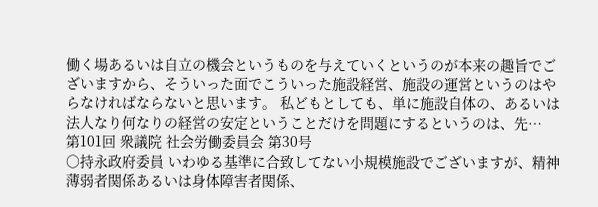働く場あるいは自立の機会というものを与えていくというのが本来の趣旨でございますから、そういった面でこういった施設経営、施設の運営というのはやらなければならないと思います。 私どもとしても、単に施設自体の、あるいは法人なり何なりの経営の安定ということだけを問題にするというのは、先…
第101回 衆議院 社会労働委員会 第30号
○持永政府委員 いわゆる基準に合致してない小規模施設でございますが、精神薄弱者関係あるいは身体障害者関係、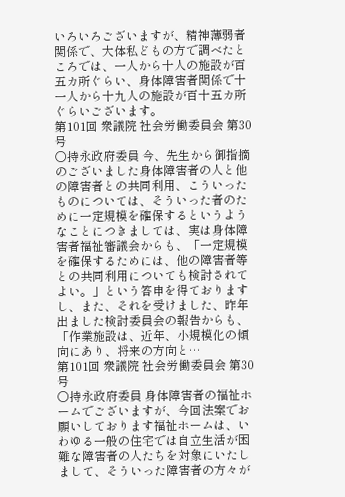いろいろございますが、精神薄弱者関係で、大体私どもの方で調べたところでは、一人から十人の施設が百五カ所ぐらい、身体障害者関係で十一人から十九人の施設が百十五カ所ぐらいございます。
第101回 衆議院 社会労働委員会 第30号
○持永政府委員 今、先生から御指摘のございました身体障害者の人と他の障害者との共同利用、こういったものについては、そういった者のために一定規模を確保するというようなことにつきましては、実は身体障害者福祉審議会からも、「一定規模を確保するためには、他の障害者等との共同利用についても検討されてよい。」という答申を得ておりますし、また、それを受けました、昨年出ました検討委員会の報告からも、「作業施設は、近年、小規模化の傾向にあり、将来の方向と…
第101回 衆議院 社会労働委員会 第30号
○持永政府委員 身体障害者の福祉ホームでございますが、今回法案でお願いしております福祉ホームは、いわゆる一般の住宅では自立生活が困難な障害者の人たちを対象にいたしまして、そういった障害者の方々が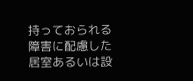持っておられる障害に配慮した居室あるいは設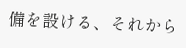備を設ける、それから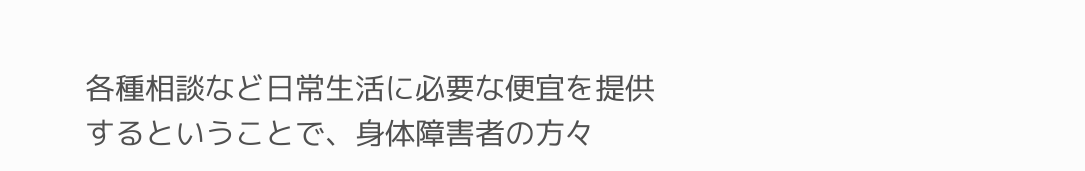各種相談など日常生活に必要な便宜を提供するということで、身体障害者の方々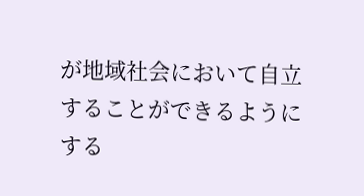が地域社会において自立することができるようにする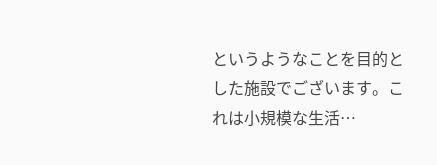というようなことを目的とした施設でございます。これは小規模な生活…